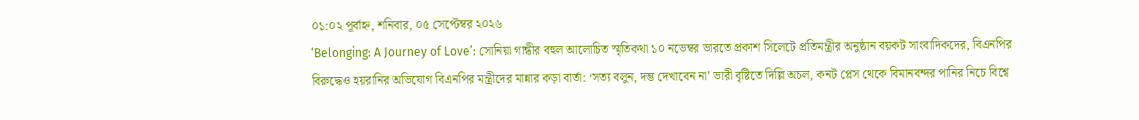০১:০২ পূর্বাহ্ন, শনিবার, ০৫ সেপ্টেম্বর ২০২৬
‘Belonging: A Journey of Love’: সোনিয়া গান্ধীর বহুল আলোচিত স্মৃতিকথা ১০ নভেম্বর ভারতে প্রকাশ সিলেটে প্রতিমন্ত্রীর অনুষ্ঠান বয়কট সাংবাদিকদের, বিএনপির বিরুদ্ধেও হয়রানির অভিযোগ বিএনপির মন্ত্রীদের মান্নার কড়া বার্তা: ‘সত্য বলুন, দম্ভ দেখাবেন না’ ভারী বৃষ্টিতে দিল্লি অচল, কনট প্লেস থেকে বিমানবন্দর পানির নিচে বিশ্বে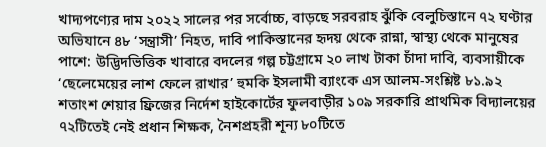খাদ্যপণ্যের দাম ২০২২ সালের পর সর্বোচ্চ, বাড়ছে সরবরাহ ঝুঁকি বেলুচিস্তানে ৭২ ঘণ্টার অভিযানে ৪৮ ‘সন্ত্রাসী’ নিহত, দাবি পাকিস্তানের হৃদয় থেকে রান্না, স্বাস্থ্য থেকে মানুষের পাশে: উদ্ভিদভিত্তিক খাবারে বদলের গল্প চট্টগ্রামে ২০ লাখ টাকা চাঁদা দাবি, ব্যবসায়ীকে ‘ছেলেমেয়ের লাশ ফেলে রাখার’ হুমকি ইসলামী ব্যাংকে এস আলম-সংশ্লিষ্ট ৮১.৯২ শতাংশ শেয়ার ফ্রিজের নির্দেশ হাইকোর্টের ফুলবাড়ীর ১০৯ সরকারি প্রাথমিক বিদ্যালয়ের ৭২টিতেই নেই প্রধান শিক্ষক, নৈশপ্রহরী শূন্য ৮০টিতে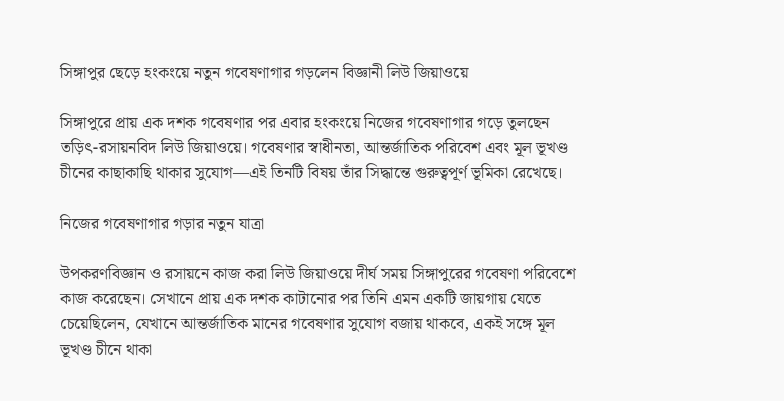সিঙ্গাপুর ছেড়ে হংকংয়ে নতুন গবেষণাগার গড়লেন বিজ্ঞানী লিউ জিয়াওয়ে

সিঙ্গাপুরে প্রায় এক দশক গবেষণার পর এবার হংকংয়ে নিজের গবেষণাগার গড়ে তুলছেন তড়িৎ-রসায়নবিদ লিউ জিয়াওয়ে। গবেষণার স্বাধীনতা, আন্তর্জাতিক পরিবেশ এবং মূল ভূখণ্ড চীনের কাছাকাছি থাকার সুযোগ—এই তিনটি বিষয় তাঁর সিদ্ধান্তে গুরুত্বপূর্ণ ভূমিকা রেখেছে।

নিজের গবেষণাগার গড়ার নতুন যাত্রা

উপকরণবিজ্ঞান ও রসায়নে কাজ করা লিউ জিয়াওয়ে দীর্ঘ সময় সিঙ্গাপুরের গবেষণা পরিবেশে কাজ করেছেন। সেখানে প্রায় এক দশক কাটানোর পর তিনি এমন একটি জায়গায় যেতে চেয়েছিলেন, যেখানে আন্তর্জাতিক মানের গবেষণার সুযোগ বজায় থাকবে, একই সঙ্গে মূল ভূখণ্ড চীনে থাকা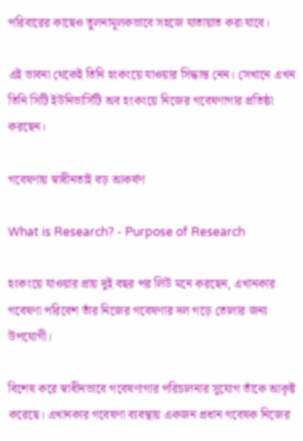পরিবারের কাছেও তুলনামূলকভাবে সহজে যাতায়াত করা যাবে।

এই ভাবনা থেকেই তিনি হংকংয়ে যাওয়ার সিদ্ধান্ত নেন। সেখানে এখন তিনি সিটি ইউনিভার্সিটি অব হংকংয়ে নিজের গবেষণাগার প্রতিষ্ঠা করছেন।

গবেষণায় স্বাধীনতাই বড় আকর্ষণ

What is Research? - Purpose of Research

হংকংয়ে যাওয়ার প্রায় দুই বছর পর লিউ মনে করছেন, এখানকার গবেষণা পরিবেশ তাঁর নিজের গবেষণার দল গড়ে তোলার জন্য উপযোগী।

বিশেষ করে স্বাধীনভাবে গবেষণাগার পরিচালনার সুযোগ তাঁকে আকৃষ্ট করেছে। এখানকার গবেষণা ব্যবস্থায় একজন প্রধান গবেষক নিজের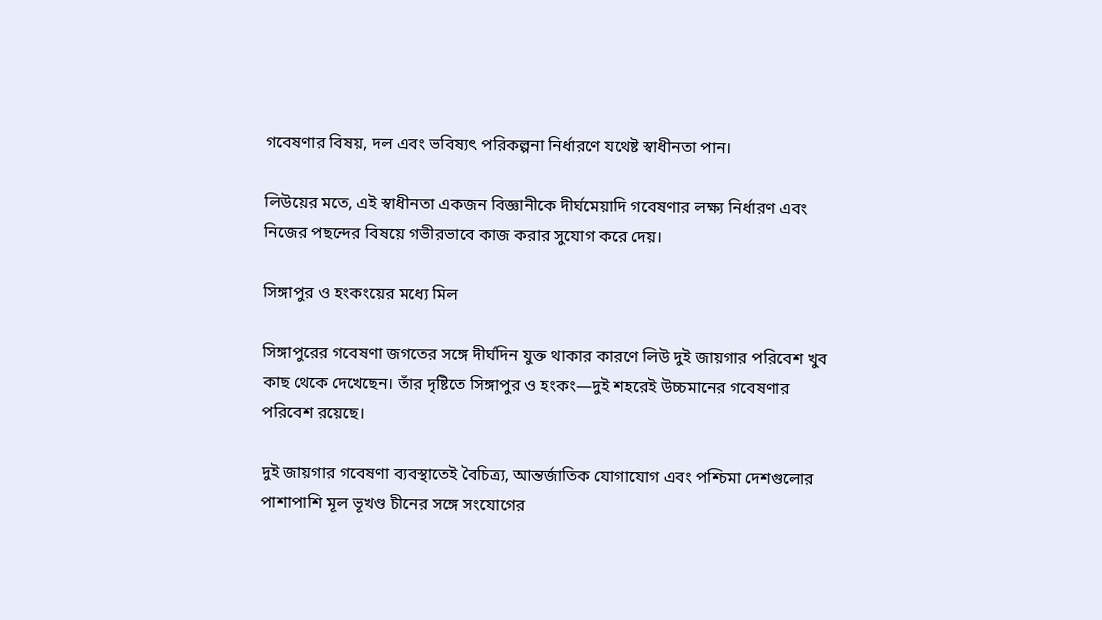গবেষণার বিষয়, দল এবং ভবিষ্যৎ পরিকল্পনা নির্ধারণে যথেষ্ট স্বাধীনতা পান।

লিউয়ের মতে, এই স্বাধীনতা একজন বিজ্ঞানীকে দীর্ঘমেয়াদি গবেষণার লক্ষ্য নির্ধারণ এবং নিজের পছন্দের বিষয়ে গভীরভাবে কাজ করার সুযোগ করে দেয়।

সিঙ্গাপুর ও হংকংয়ের মধ্যে মিল

সিঙ্গাপুরের গবেষণা জগতের সঙ্গে দীর্ঘদিন যুক্ত থাকার কারণে লিউ দুই জায়গার পরিবেশ খুব কাছ থেকে দেখেছেন। তাঁর দৃষ্টিতে সিঙ্গাপুর ও হংকং—দুই শহরেই উচ্চমানের গবেষণার পরিবেশ রয়েছে।

দুই জায়গার গবেষণা ব্যবস্থাতেই বৈচিত্র্য, আন্তর্জাতিক যোগাযোগ এবং পশ্চিমা দেশগুলোর পাশাপাশি মূল ভূখণ্ড চীনের সঙ্গে সংযোগের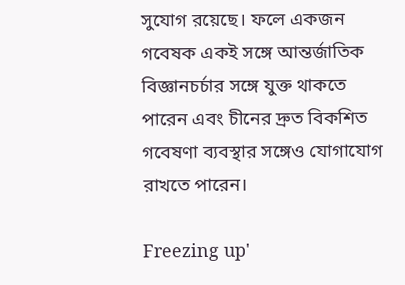সুযোগ রয়েছে। ফলে একজন গবেষক একই সঙ্গে আন্তর্জাতিক বিজ্ঞানচর্চার সঙ্গে যুক্ত থাকতে পারেন এবং চীনের দ্রুত বিকশিত গবেষণা ব্যবস্থার সঙ্গেও যোগাযোগ রাখতে পারেন।

Freezing up'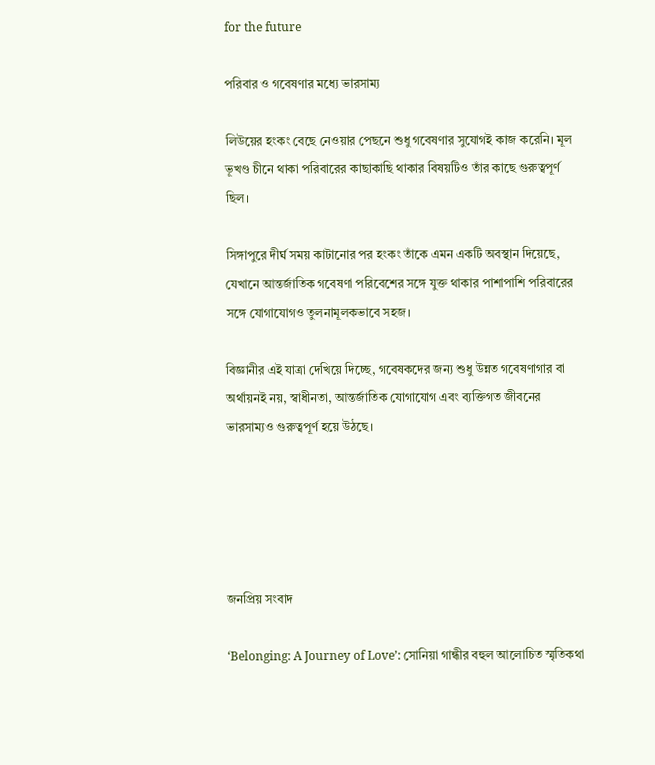for the future

পরিবার ও গবেষণার মধ্যে ভারসাম্য

লিউয়ের হংকং বেছে নেওয়ার পেছনে শুধু গবেষণার সুযোগই কাজ করেনি। মূল ভূখণ্ড চীনে থাকা পরিবারের কাছাকাছি থাকার বিষয়টিও তাঁর কাছে গুরুত্বপূর্ণ ছিল।

সিঙ্গাপুরে দীর্ঘ সময় কাটানোর পর হংকং তাঁকে এমন একটি অবস্থান দিয়েছে, যেখানে আন্তর্জাতিক গবেষণা পরিবেশের সঙ্গে যুক্ত থাকার পাশাপাশি পরিবারের সঙ্গে যোগাযোগও তুলনামূলকভাবে সহজ।

বিজ্ঞানীর এই যাত্রা দেখিয়ে দিচ্ছে, গবেষকদের জন্য শুধু উন্নত গবেষণাগার বা অর্থায়নই নয়, স্বাধীনতা, আন্তর্জাতিক যোগাযোগ এবং ব্যক্তিগত জীবনের ভারসাম্যও গুরুত্বপূর্ণ হয়ে উঠছে।





জনপ্রিয় সংবাদ

‘Belonging: A Journey of Love’: সোনিয়া গান্ধীর বহুল আলোচিত স্মৃতিকথা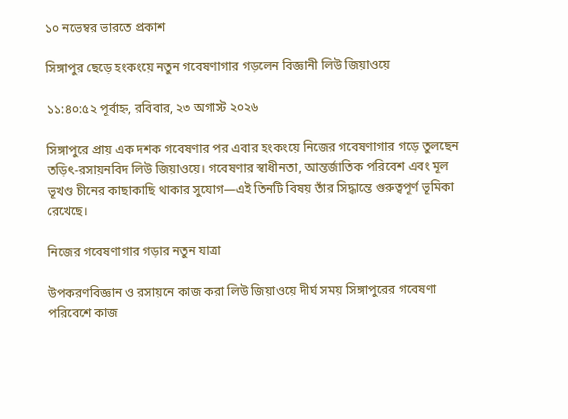১০ নভেম্বর ভারতে প্রকাশ

সিঙ্গাপুর ছেড়ে হংকংয়ে নতুন গবেষণাগার গড়লেন বিজ্ঞানী লিউ জিয়াওয়ে

১১:৪০:৫২ পূর্বাহ্ন, রবিবার, ২৩ অগাস্ট ২০২৬

সিঙ্গাপুরে প্রায় এক দশক গবেষণার পর এবার হংকংয়ে নিজের গবেষণাগার গড়ে তুলছেন তড়িৎ-রসায়নবিদ লিউ জিয়াওয়ে। গবেষণার স্বাধীনতা, আন্তর্জাতিক পরিবেশ এবং মূল ভূখণ্ড চীনের কাছাকাছি থাকার সুযোগ—এই তিনটি বিষয় তাঁর সিদ্ধান্তে গুরুত্বপূর্ণ ভূমিকা রেখেছে।

নিজের গবেষণাগার গড়ার নতুন যাত্রা

উপকরণবিজ্ঞান ও রসায়নে কাজ করা লিউ জিয়াওয়ে দীর্ঘ সময় সিঙ্গাপুরের গবেষণা পরিবেশে কাজ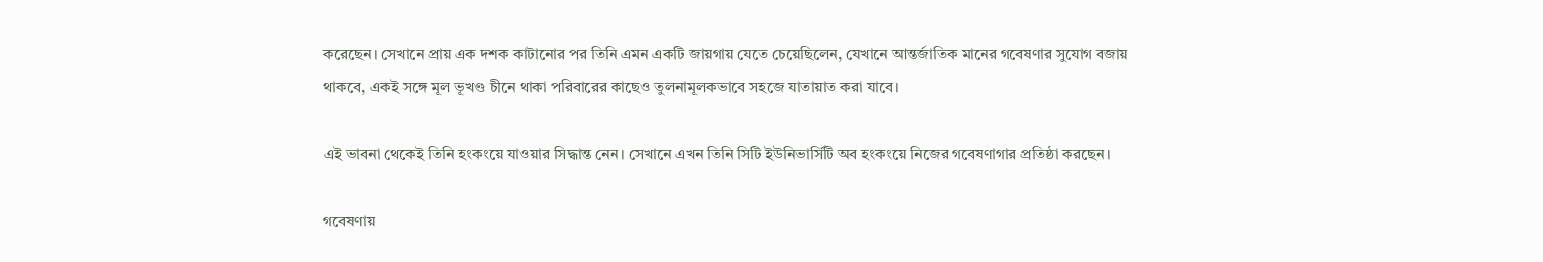করেছেন। সেখানে প্রায় এক দশক কাটানোর পর তিনি এমন একটি জায়গায় যেতে চেয়েছিলেন, যেখানে আন্তর্জাতিক মানের গবেষণার সুযোগ বজায় থাকবে, একই সঙ্গে মূল ভূখণ্ড চীনে থাকা পরিবারের কাছেও তুলনামূলকভাবে সহজে যাতায়াত করা যাবে।

এই ভাবনা থেকেই তিনি হংকংয়ে যাওয়ার সিদ্ধান্ত নেন। সেখানে এখন তিনি সিটি ইউনিভার্সিটি অব হংকংয়ে নিজের গবেষণাগার প্রতিষ্ঠা করছেন।

গবেষণায়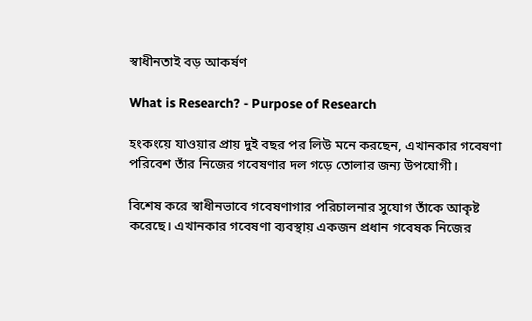স্বাধীনতাই বড় আকর্ষণ

What is Research? - Purpose of Research

হংকংয়ে যাওয়ার প্রায় দুই বছর পর লিউ মনে করছেন, এখানকার গবেষণা পরিবেশ তাঁর নিজের গবেষণার দল গড়ে তোলার জন্য উপযোগী।

বিশেষ করে স্বাধীনভাবে গবেষণাগার পরিচালনার সুযোগ তাঁকে আকৃষ্ট করেছে। এখানকার গবেষণা ব্যবস্থায় একজন প্রধান গবেষক নিজের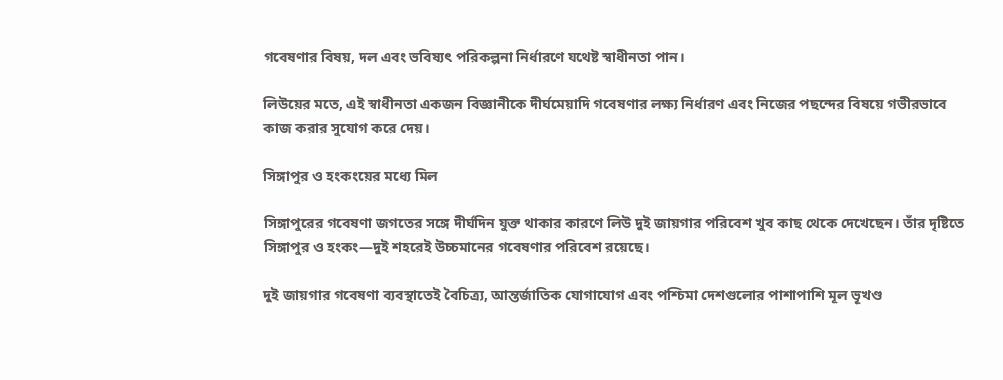গবেষণার বিষয়, দল এবং ভবিষ্যৎ পরিকল্পনা নির্ধারণে যথেষ্ট স্বাধীনতা পান।

লিউয়ের মতে, এই স্বাধীনতা একজন বিজ্ঞানীকে দীর্ঘমেয়াদি গবেষণার লক্ষ্য নির্ধারণ এবং নিজের পছন্দের বিষয়ে গভীরভাবে কাজ করার সুযোগ করে দেয়।

সিঙ্গাপুর ও হংকংয়ের মধ্যে মিল

সিঙ্গাপুরের গবেষণা জগতের সঙ্গে দীর্ঘদিন যুক্ত থাকার কারণে লিউ দুই জায়গার পরিবেশ খুব কাছ থেকে দেখেছেন। তাঁর দৃষ্টিতে সিঙ্গাপুর ও হংকং—দুই শহরেই উচ্চমানের গবেষণার পরিবেশ রয়েছে।

দুই জায়গার গবেষণা ব্যবস্থাতেই বৈচিত্র্য, আন্তর্জাতিক যোগাযোগ এবং পশ্চিমা দেশগুলোর পাশাপাশি মূল ভূখণ্ড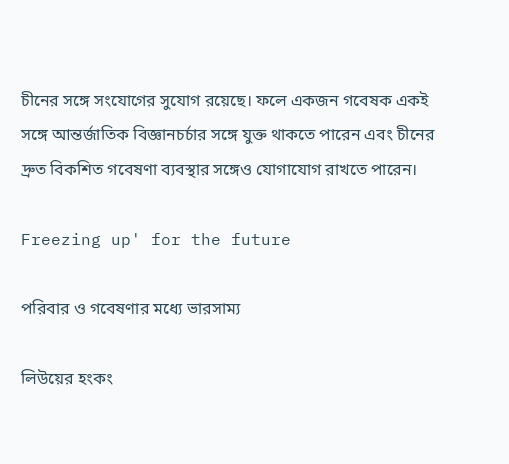চীনের সঙ্গে সংযোগের সুযোগ রয়েছে। ফলে একজন গবেষক একই সঙ্গে আন্তর্জাতিক বিজ্ঞানচর্চার সঙ্গে যুক্ত থাকতে পারেন এবং চীনের দ্রুত বিকশিত গবেষণা ব্যবস্থার সঙ্গেও যোগাযোগ রাখতে পারেন।

Freezing up' for the future

পরিবার ও গবেষণার মধ্যে ভারসাম্য

লিউয়ের হংকং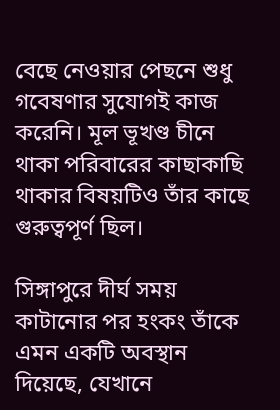বেছে নেওয়ার পেছনে শুধু গবেষণার সুযোগই কাজ করেনি। মূল ভূখণ্ড চীনে থাকা পরিবারের কাছাকাছি থাকার বিষয়টিও তাঁর কাছে গুরুত্বপূর্ণ ছিল।

সিঙ্গাপুরে দীর্ঘ সময় কাটানোর পর হংকং তাঁকে এমন একটি অবস্থান দিয়েছে, যেখানে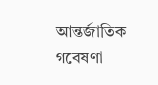আন্তর্জাতিক গবেষণা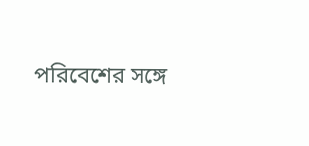পরিবেশের সঙ্গে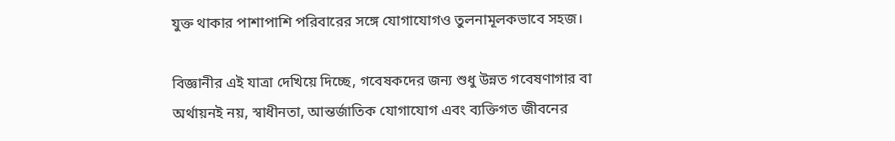যুক্ত থাকার পাশাপাশি পরিবারের সঙ্গে যোগাযোগও তুলনামূলকভাবে সহজ।

বিজ্ঞানীর এই যাত্রা দেখিয়ে দিচ্ছে, গবেষকদের জন্য শুধু উন্নত গবেষণাগার বা অর্থায়নই নয়, স্বাধীনতা, আন্তর্জাতিক যোগাযোগ এবং ব্যক্তিগত জীবনের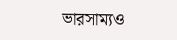ভারসাম্যও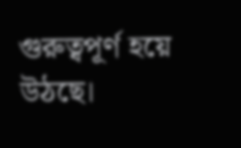গুরুত্বপূর্ণ হয়ে উঠছে।